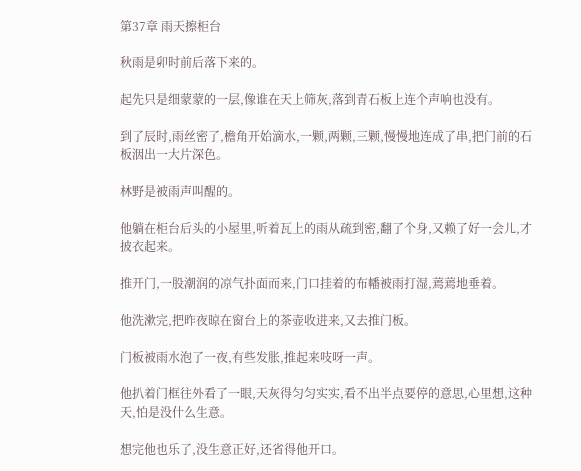第37章 雨天擦柜台

秋雨是卯时前后落下来的。

起先只是细蒙蒙的一层,像谁在天上筛灰,落到青石板上连个声响也没有。

到了辰时,雨丝密了,檐角开始滴水,一颗,两颗,三颗,慢慢地连成了串,把门前的石板洇出一大片深色。

林野是被雨声叫醒的。

他躺在柜台后头的小屋里,听着瓦上的雨从疏到密,翻了个身,又赖了好一会儿,才披衣起来。

推开门,一股潮润的凉气扑面而来,门口挂着的布幡被雨打湿,蔫蔫地垂着。

他洗漱完,把昨夜晾在窗台上的茶壶收进来,又去推门板。

门板被雨水泡了一夜,有些发胀,推起来吱呀一声。

他扒着门框往外看了一眼,天灰得匀匀实实,看不出半点要停的意思,心里想,这种天,怕是没什么生意。

想完他也乐了,没生意正好,还省得他开口。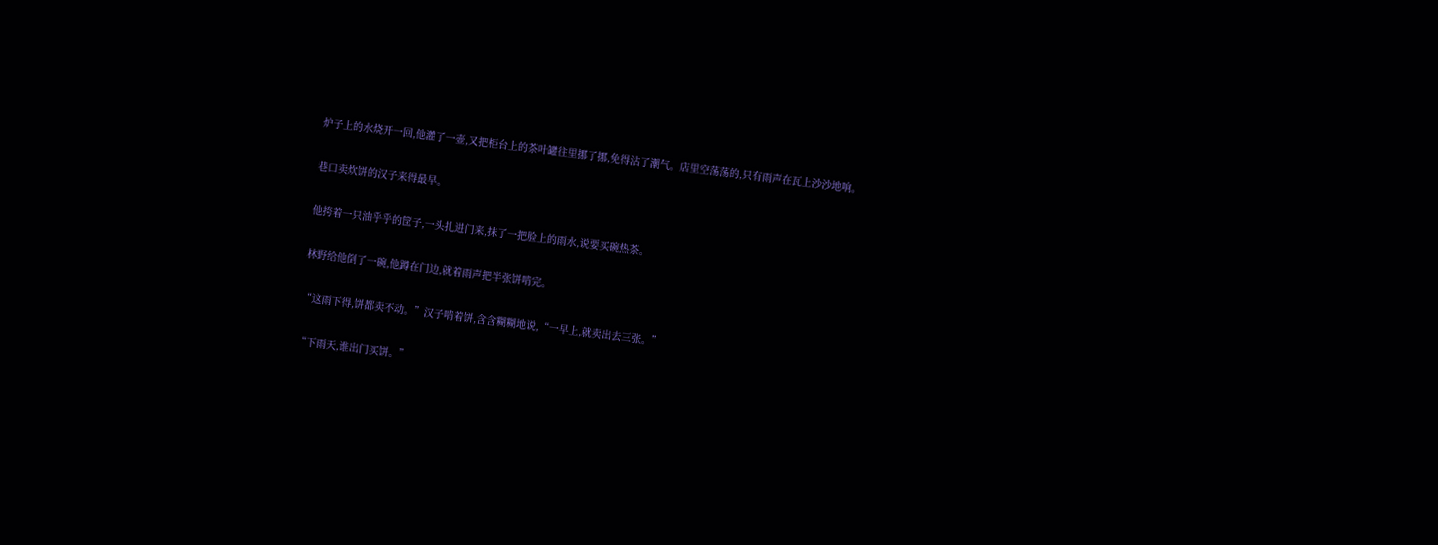炉子上的水烧开一回,他灌了一壶,又把柜台上的茶叶罐往里挪了挪,免得沾了潮气。店里空荡荡的,只有雨声在瓦上沙沙地响。

巷口卖炊饼的汉子来得最早。

他挎着一只油乎乎的筐子,一头扎进门来,抹了一把脸上的雨水,说要买碗热茶。

林野给他倒了一碗,他蹲在门边,就着雨声把半张饼啃完。

“这雨下得,饼都卖不动。”汉子啃着饼,含含糊糊地说,“一早上,就卖出去三张。”

“下雨天,谁出门买饼。”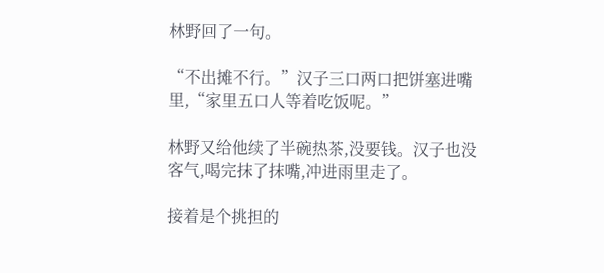林野回了一句。

“不出摊不行。”汉子三口两口把饼塞进嘴里,“家里五口人等着吃饭呢。”

林野又给他续了半碗热茶,没要钱。汉子也没客气,喝完抹了抹嘴,冲进雨里走了。

接着是个挑担的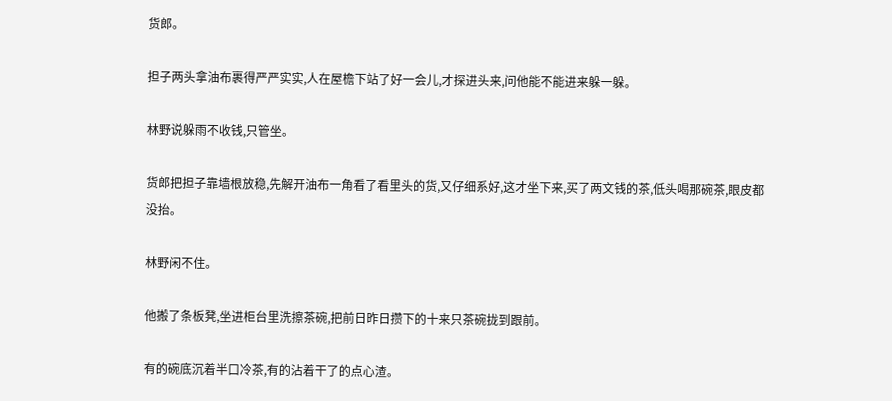货郎。

担子两头拿油布裹得严严实实,人在屋檐下站了好一会儿,才探进头来,问他能不能进来躲一躲。

林野说躲雨不收钱,只管坐。

货郎把担子靠墙根放稳,先解开油布一角看了看里头的货,又仔细系好,这才坐下来,买了两文钱的茶,低头喝那碗茶,眼皮都没抬。

林野闲不住。

他搬了条板凳,坐进柜台里洗擦茶碗,把前日昨日攒下的十来只茶碗拢到跟前。

有的碗底沉着半口冷茶,有的沾着干了的点心渣。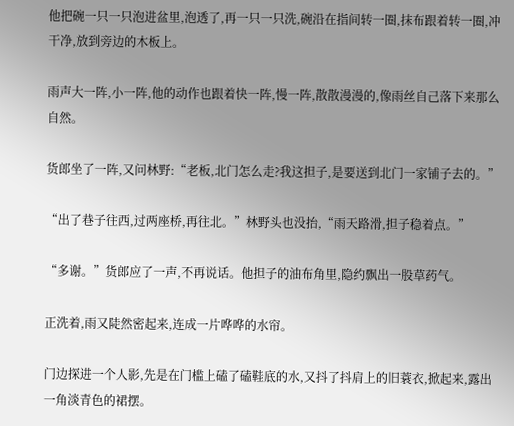他把碗一只一只泡进盆里,泡透了,再一只一只洗,碗沿在指间转一圈,抹布跟着转一圈,冲干净,放到旁边的木板上。

雨声大一阵,小一阵,他的动作也跟着快一阵,慢一阵,散散漫漫的,像雨丝自己落下来那么自然。

货郎坐了一阵,又问林野:“老板,北门怎么走?我这担子,是要送到北门一家铺子去的。”

“出了巷子往西,过两座桥,再往北。”林野头也没抬,“雨天路滑,担子稳着点。”

“多谢。”货郎应了一声,不再说话。他担子的油布角里,隐约飘出一股草药气。

正洗着,雨又陡然密起来,连成一片哗哗的水帘。

门边探进一个人影,先是在门槛上磕了磕鞋底的水,又抖了抖肩上的旧蓑衣,掀起来,露出一角淡青色的裙摆。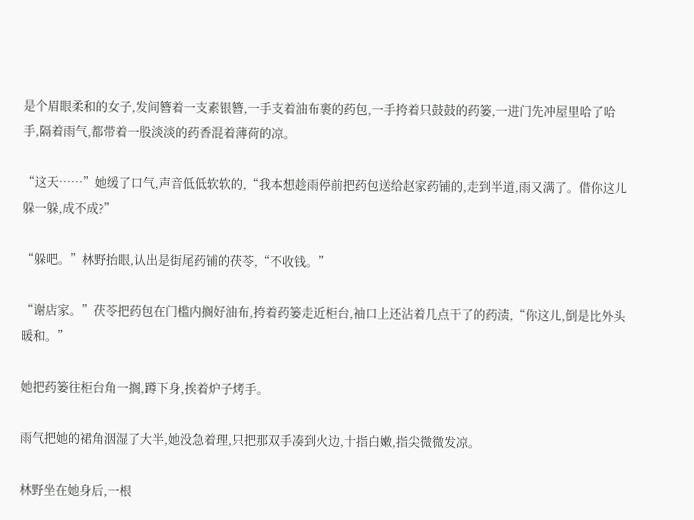是个眉眼柔和的女子,发间簪着一支素银簪,一手支着油布裹的药包,一手挎着只鼓鼓的药篓,一进门先冲屋里哈了哈手,隔着雨气,都带着一股淡淡的药香混着薄荷的凉。

“这天……”她缓了口气,声音低低软软的,“我本想趁雨停前把药包送给赵家药铺的,走到半道,雨又满了。借你这儿躲一躲,成不成?”

“躲吧。”林野抬眼,认出是街尾药铺的茯苓,“不收钱。”

“谢店家。”茯苓把药包在门槛内搁好油布,挎着药篓走近柜台,袖口上还沾着几点干了的药渍,“你这儿,倒是比外头暖和。”

她把药篓往柜台角一搁,蹲下身,挨着炉子烤手。

雨气把她的裙角洇湿了大半,她没急着理,只把那双手凑到火边,十指白嫩,指尖微微发凉。

林野坐在她身后,一根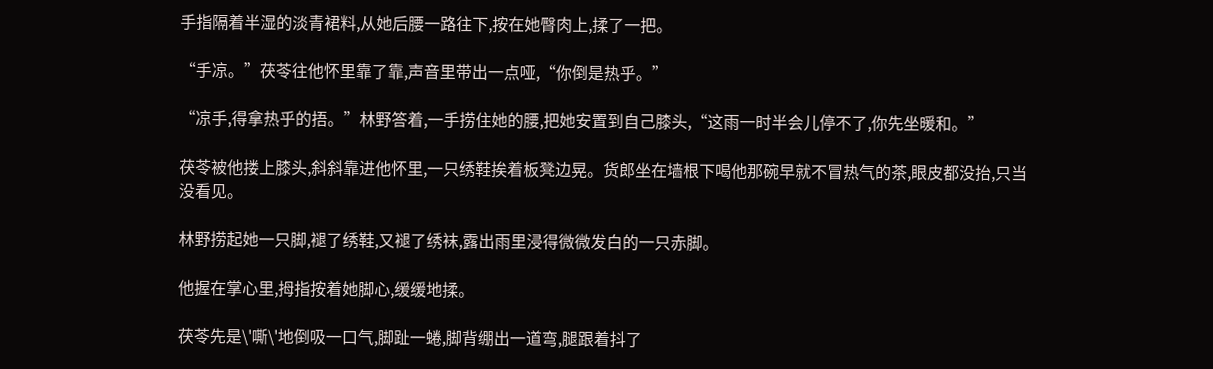手指隔着半湿的淡青裙料,从她后腰一路往下,按在她臀肉上,揉了一把。

“手凉。”茯苓往他怀里靠了靠,声音里带出一点哑,“你倒是热乎。”

“凉手,得拿热乎的捂。”林野答着,一手捞住她的腰,把她安置到自己膝头,“这雨一时半会儿停不了,你先坐暖和。”

茯苓被他搂上膝头,斜斜靠进他怀里,一只绣鞋挨着板凳边晃。货郎坐在墙根下喝他那碗早就不冒热气的茶,眼皮都没抬,只当没看见。

林野捞起她一只脚,褪了绣鞋,又褪了绣袜,露出雨里浸得微微发白的一只赤脚。

他握在掌心里,拇指按着她脚心,缓缓地揉。

茯苓先是\'嘶\'地倒吸一口气,脚趾一蜷,脚背绷出一道弯,腿跟着抖了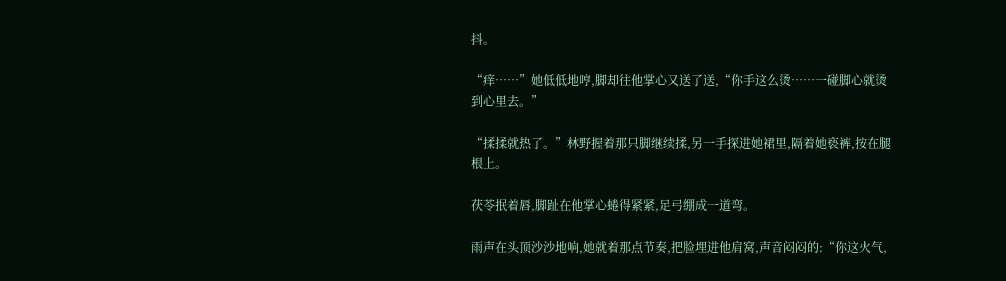抖。

“痒……”她低低地哼,脚却往他掌心又送了送,“你手这么烫……一碰脚心就烫到心里去。”

“揉揉就热了。”林野握着那只脚继续揉,另一手探进她裙里,隔着她亵裤,按在腿根上。

茯苓抿着唇,脚趾在他掌心蜷得紧紧,足弓绷成一道弯。

雨声在头顶沙沙地响,她就着那点节奏,把脸埋进他肩窝,声音闷闷的:“你这火气,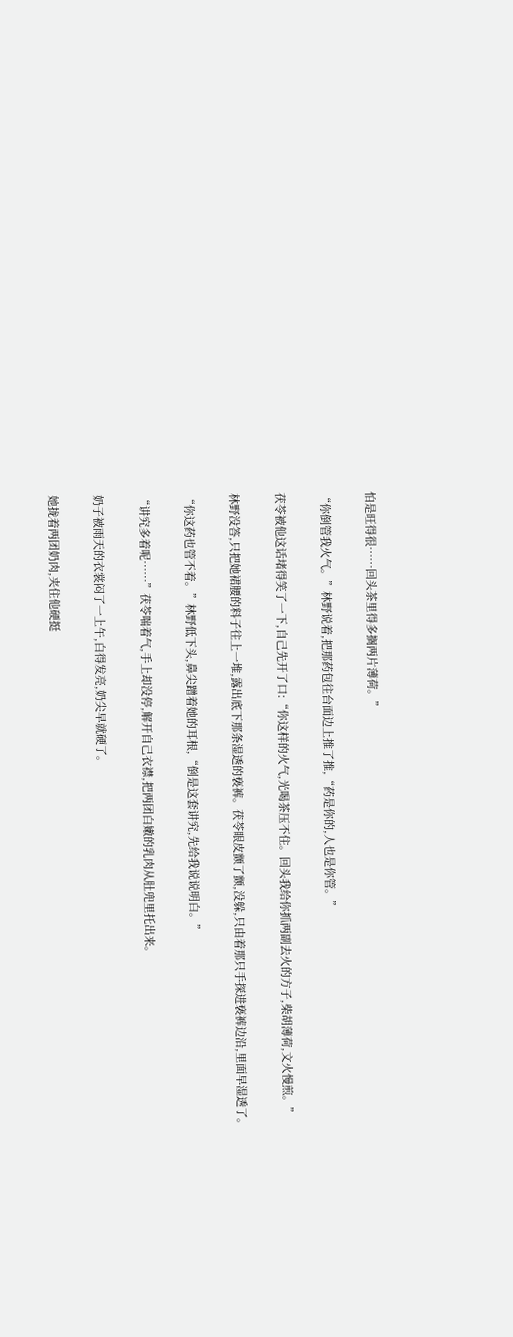怕是旺得很……回头茶里得多搁两片薄荷。”

“你倒管我火气。”林野说着,把那药包往台面边上推了推,“药是你的,人也是你管。”

茯苓被他这话堵得笑了一下,自己先开了口:“你这样的火气,光喝茶压不住。回头我给你抓两副去火的方子,柴胡薄荷,文火慢煎。”

林野没答,只把她裙腰的料子往上一堆,露出底下那条湿透的亵裤。茯苓眼皮颤了颤,没躲,只由着那只手探进亵裤边沿,里面早湿透了。

“你这药也管不着。”林野低下头,鼻尖蹭着她的耳根,“倒是这套讲究,先给我说说明白。”

“讲究多着呢……”茯苓喘着气,手上却没停,解开自己衣襟,把两团白嫩的乳肉从肚兜里托出来。

奶子被雨天的衣裳闷了一上午,白得发亮,奶尖早就硬了。

她拢着两团奶肉,夹住他硬挺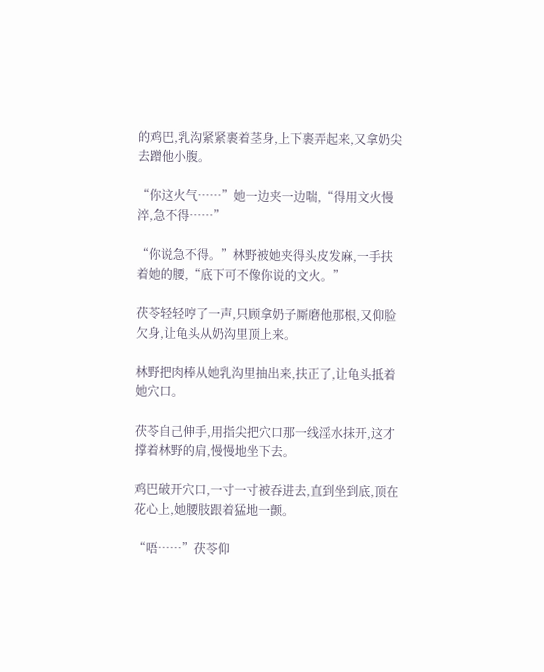的鸡巴,乳沟紧紧裹着茎身,上下裹弄起来,又拿奶尖去蹭他小腹。

“你这火气……”她一边夹一边喘,“得用文火慢淬,急不得……”

“你说急不得。”林野被她夹得头皮发麻,一手扶着她的腰,“底下可不像你说的文火。”

茯苓轻轻哼了一声,只顾拿奶子厮磨他那根,又仰脸欠身,让龟头从奶沟里顶上来。

林野把肉棒从她乳沟里抽出来,扶正了,让龟头抵着她穴口。

茯苓自己伸手,用指尖把穴口那一线淫水抹开,这才撑着林野的肩,慢慢地坐下去。

鸡巴破开穴口,一寸一寸被吞进去,直到坐到底,顶在花心上,她腰肢跟着猛地一颤。

“唔……”茯苓仰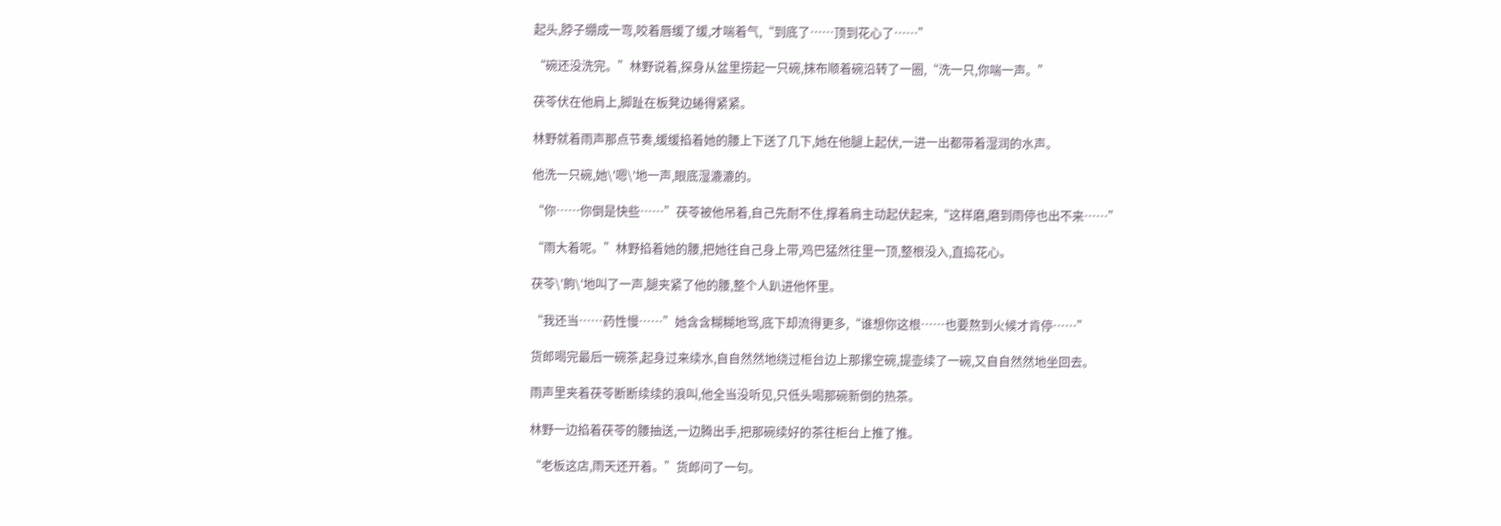起头,脖子绷成一弯,咬着唇缓了缓,才喘着气,“到底了……顶到花心了……”

“碗还没洗完。”林野说着,探身从盆里捞起一只碗,抹布顺着碗沿转了一圈,“洗一只,你喘一声。”

茯苓伏在他肩上,脚趾在板凳边蜷得紧紧。

林野就着雨声那点节奏,缓缓掐着她的腰上下送了几下,她在他腿上起伏,一进一出都带着湿润的水声。

他洗一只碗,她\'嗯\'地一声,眼底湿漉漉的。

“你……你倒是快些……”茯苓被他吊着,自己先耐不住,撑着肩主动起伏起来,“这样磨,磨到雨停也出不来……”

“雨大着呢。”林野掐着她的腰,把她往自己身上带,鸡巴猛然往里一顶,整根没入,直捣花心。

茯苓\'齁\'地叫了一声,腿夹紧了他的腰,整个人趴进他怀里。

“我还当……药性慢……”她含含糊糊地骂,底下却流得更多,“谁想你这根……也要熬到火候才肯停……”

货郎喝完最后一碗茶,起身过来续水,自自然然地绕过柜台边上那摞空碗,提壶续了一碗,又自自然然地坐回去。

雨声里夹着茯苓断断续续的浪叫,他全当没听见,只低头喝那碗新倒的热茶。

林野一边掐着茯苓的腰抽送,一边腾出手,把那碗续好的茶往柜台上推了推。

“老板这店,雨天还开着。”货郎问了一句。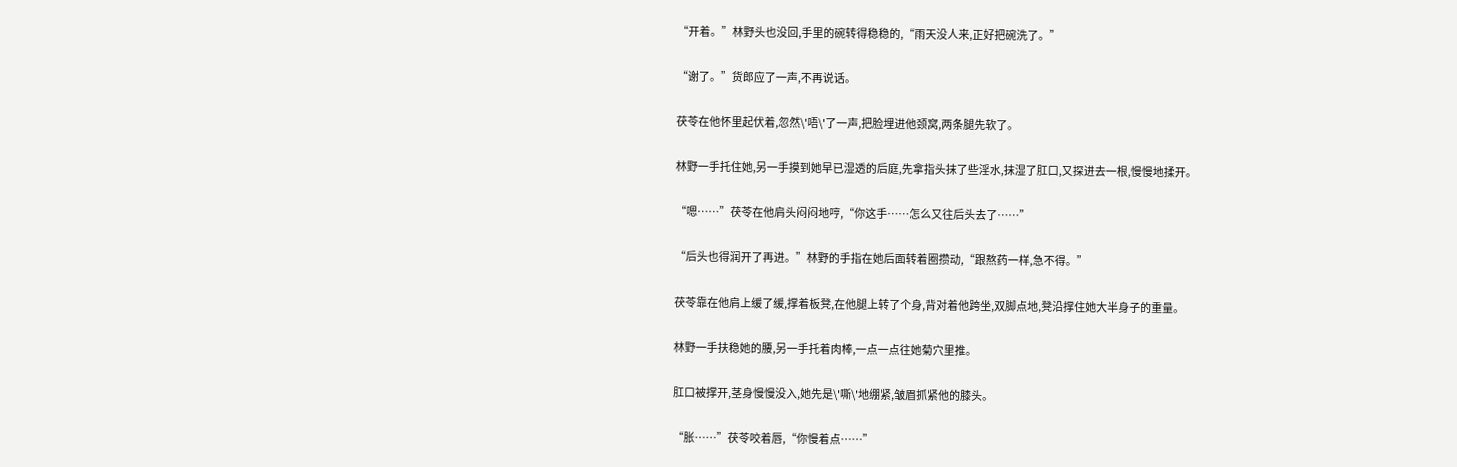“开着。”林野头也没回,手里的碗转得稳稳的,“雨天没人来,正好把碗洗了。”

“谢了。”货郎应了一声,不再说话。

茯苓在他怀里起伏着,忽然\'唔\'了一声,把脸埋进他颈窝,两条腿先软了。

林野一手托住她,另一手摸到她早已湿透的后庭,先拿指头抹了些淫水,抹湿了肛口,又探进去一根,慢慢地揉开。

“嗯……”茯苓在他肩头闷闷地哼,“你这手……怎么又往后头去了……”

“后头也得润开了再进。”林野的手指在她后面转着圈攒动,“跟熬药一样,急不得。”

茯苓靠在他肩上缓了缓,撑着板凳,在他腿上转了个身,背对着他跨坐,双脚点地,凳沿撑住她大半身子的重量。

林野一手扶稳她的腰,另一手托着肉棒,一点一点往她菊穴里推。

肛口被撑开,茎身慢慢没入,她先是\'嘶\'地绷紧,皱眉抓紧他的膝头。

“胀……”茯苓咬着唇,“你慢着点……”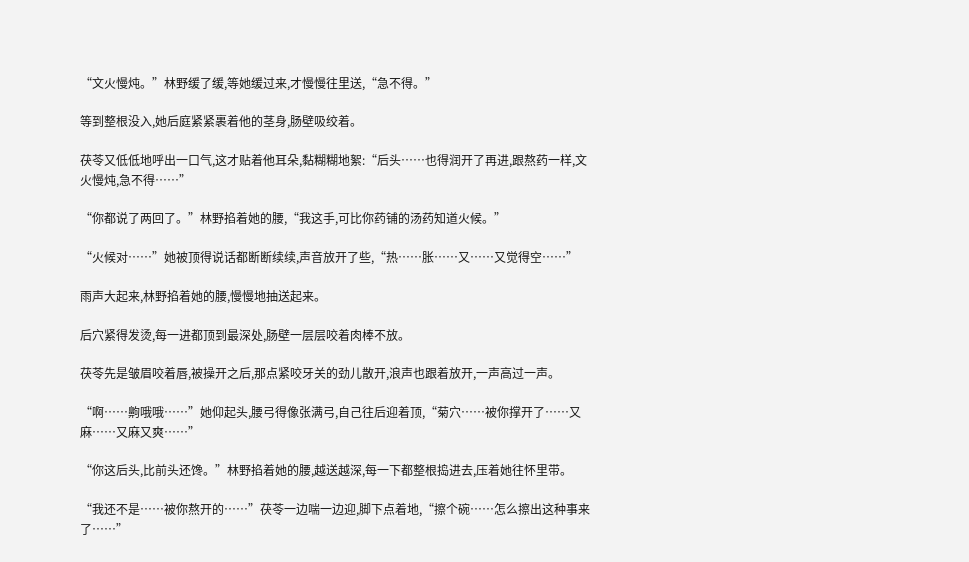“文火慢炖。”林野缓了缓,等她缓过来,才慢慢往里送,“急不得。”

等到整根没入,她后庭紧紧裹着他的茎身,肠壁吸绞着。

茯苓又低低地呼出一口气,这才贴着他耳朵,黏糊糊地絮:“后头……也得润开了再进,跟熬药一样,文火慢炖,急不得……”

“你都说了两回了。”林野掐着她的腰,“我这手,可比你药铺的汤药知道火候。”

“火候对……”她被顶得说话都断断续续,声音放开了些,“热……胀……又……又觉得空……”

雨声大起来,林野掐着她的腰,慢慢地抽送起来。

后穴紧得发烫,每一进都顶到最深处,肠壁一层层咬着肉棒不放。

茯苓先是皱眉咬着唇,被操开之后,那点紧咬牙关的劲儿散开,浪声也跟着放开,一声高过一声。

“啊……齁哦哦……”她仰起头,腰弓得像张满弓,自己往后迎着顶,“菊穴……被你撑开了……又麻……又麻又爽……”

“你这后头,比前头还馋。”林野掐着她的腰,越送越深,每一下都整根捣进去,压着她往怀里带。

“我还不是……被你熬开的……”茯苓一边喘一边迎,脚下点着地,“擦个碗……怎么擦出这种事来了……”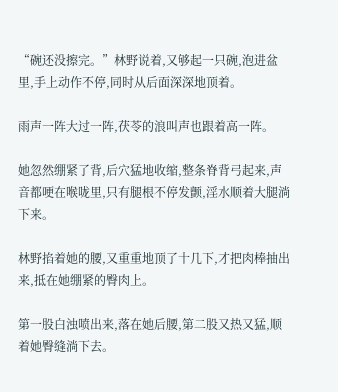“碗还没擦完。”林野说着,又够起一只碗,泡进盆里,手上动作不停,同时从后面深深地顶着。

雨声一阵大过一阵,茯苓的浪叫声也跟着高一阵。

她忽然绷紧了背,后穴猛地收缩,整条脊背弓起来,声音都哽在喉咙里,只有腿根不停发颤,淫水顺着大腿淌下来。

林野掐着她的腰,又重重地顶了十几下,才把肉棒抽出来,抵在她绷紧的臀肉上。

第一股白浊喷出来,落在她后腰,第二股又热又猛,顺着她臀缝淌下去。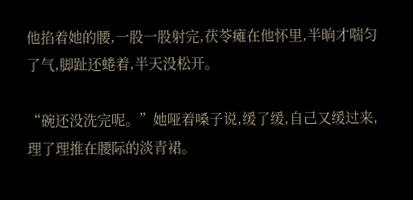他掐着她的腰,一股一股射完,茯苓瘫在他怀里,半晌才喘匀了气,脚趾还蜷着,半天没松开。

“碗还没洗完呢。”她哑着嗓子说,缓了缓,自己又缓过来,理了理推在腰际的淡青裙。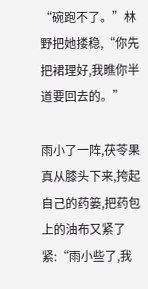“碗跑不了。”林野把她搂稳,“你先把裙理好,我瞧你半道要回去的。”

雨小了一阵,茯苓果真从膝头下来,挎起自己的药篓,把药包上的油布又紧了紧:“雨小些了,我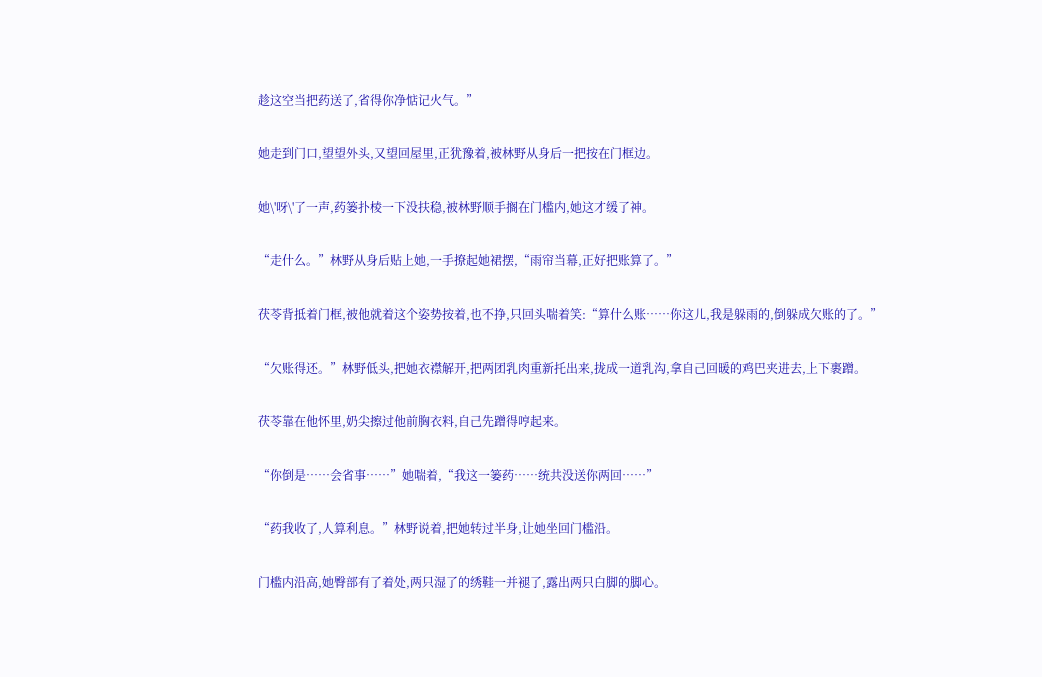趁这空当把药送了,省得你净惦记火气。”

她走到门口,望望外头,又望回屋里,正犹豫着,被林野从身后一把按在门框边。

她\'呀\'了一声,药篓扑棱一下没扶稳,被林野顺手搁在门槛内,她这才缓了神。

“走什么。”林野从身后贴上她,一手撩起她裙摆,“雨帘当幕,正好把账算了。”

茯苓背抵着门框,被他就着这个姿势按着,也不挣,只回头喘着笑:“算什么账……你这儿,我是躲雨的,倒躲成欠账的了。”

“欠账得还。”林野低头,把她衣襟解开,把两团乳肉重新托出来,拢成一道乳沟,拿自己回暖的鸡巴夹进去,上下裹蹭。

茯苓靠在他怀里,奶尖擦过他前胸衣料,自己先蹭得哼起来。

“你倒是……会省事……”她喘着,“我这一篓药……统共没送你两回……”

“药我收了,人算利息。”林野说着,把她转过半身,让她坐回门槛沿。

门槛内沿高,她臀部有了着处,两只湿了的绣鞋一并褪了,露出两只白脚的脚心。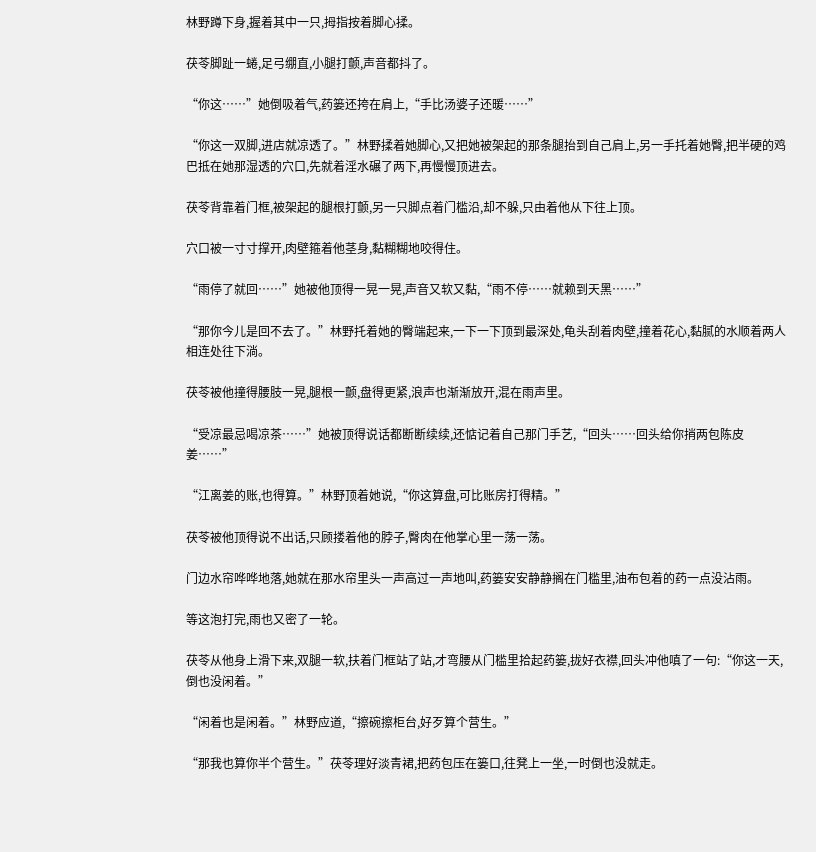林野蹲下身,握着其中一只,拇指按着脚心揉。

茯苓脚趾一蜷,足弓绷直,小腿打颤,声音都抖了。

“你这……”她倒吸着气,药篓还挎在肩上,“手比汤婆子还暖……”

“你这一双脚,进店就凉透了。”林野揉着她脚心,又把她被架起的那条腿抬到自己肩上,另一手托着她臀,把半硬的鸡巴抵在她那湿透的穴口,先就着淫水碾了两下,再慢慢顶进去。

茯苓背靠着门框,被架起的腿根打颤,另一只脚点着门槛沿,却不躲,只由着他从下往上顶。

穴口被一寸寸撑开,肉壁箍着他茎身,黏糊糊地咬得住。

“雨停了就回……”她被他顶得一晃一晃,声音又软又黏,“雨不停……就赖到天黑……”

“那你今儿是回不去了。”林野托着她的臀端起来,一下一下顶到最深处,龟头刮着肉壁,撞着花心,黏腻的水顺着两人相连处往下淌。

茯苓被他撞得腰肢一晃,腿根一颤,盘得更紧,浪声也渐渐放开,混在雨声里。

“受凉最忌喝凉茶……”她被顶得说话都断断续续,还惦记着自己那门手艺,“回头……回头给你捎两包陈皮姜……”

“江离姜的账,也得算。”林野顶着她说,“你这算盘,可比账房打得精。”

茯苓被他顶得说不出话,只顾搂着他的脖子,臀肉在他掌心里一荡一荡。

门边水帘哗哗地落,她就在那水帘里头一声高过一声地叫,药篓安安静静搁在门槛里,油布包着的药一点没沾雨。

等这泡打完,雨也又密了一轮。

茯苓从他身上滑下来,双腿一软,扶着门框站了站,才弯腰从门槛里拾起药篓,拢好衣襟,回头冲他嗔了一句:“你这一天,倒也没闲着。”

“闲着也是闲着。”林野应道,“擦碗擦柜台,好歹算个营生。”

“那我也算你半个营生。”茯苓理好淡青裙,把药包压在篓口,往凳上一坐,一时倒也没就走。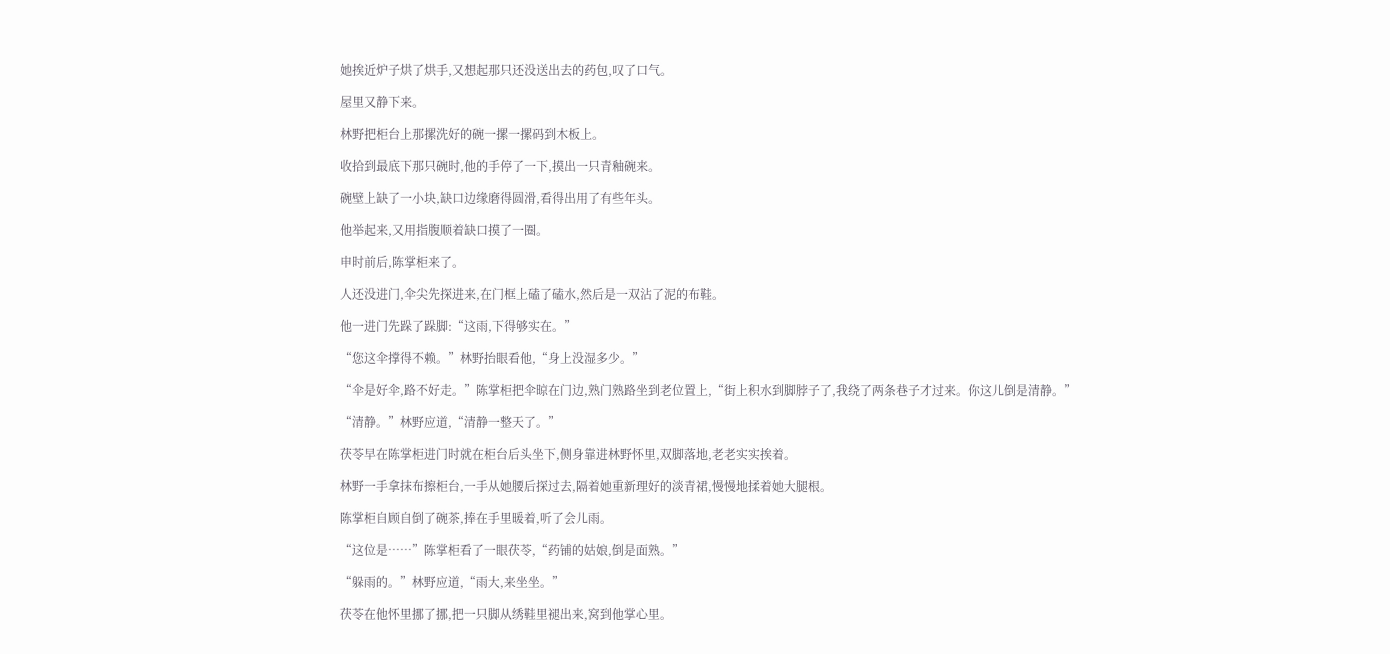她挨近炉子烘了烘手,又想起那只还没送出去的药包,叹了口气。

屋里又静下来。

林野把柜台上那摞洗好的碗一摞一摞码到木板上。

收拾到最底下那只碗时,他的手停了一下,摸出一只青釉碗来。

碗壁上缺了一小块,缺口边缘磨得圆滑,看得出用了有些年头。

他举起来,又用指腹顺着缺口摸了一圈。

申时前后,陈掌柜来了。

人还没进门,伞尖先探进来,在门框上磕了磕水,然后是一双沾了泥的布鞋。

他一进门先跺了跺脚:“这雨,下得够实在。”

“您这伞撑得不赖。”林野抬眼看他,“身上没湿多少。”

“伞是好伞,路不好走。”陈掌柜把伞晾在门边,熟门熟路坐到老位置上,“街上积水到脚脖子了,我绕了两条巷子才过来。你这儿倒是清静。”

“清静。”林野应道,“清静一整天了。”

茯苓早在陈掌柜进门时就在柜台后头坐下,侧身靠进林野怀里,双脚落地,老老实实挨着。

林野一手拿抹布擦柜台,一手从她腰后探过去,隔着她重新理好的淡青裙,慢慢地揉着她大腿根。

陈掌柜自顾自倒了碗茶,捧在手里暖着,听了会儿雨。

“这位是……”陈掌柜看了一眼茯苓,“药铺的姑娘,倒是面熟。”

“躲雨的。”林野应道,“雨大,来坐坐。”

茯苓在他怀里挪了挪,把一只脚从绣鞋里褪出来,窝到他掌心里。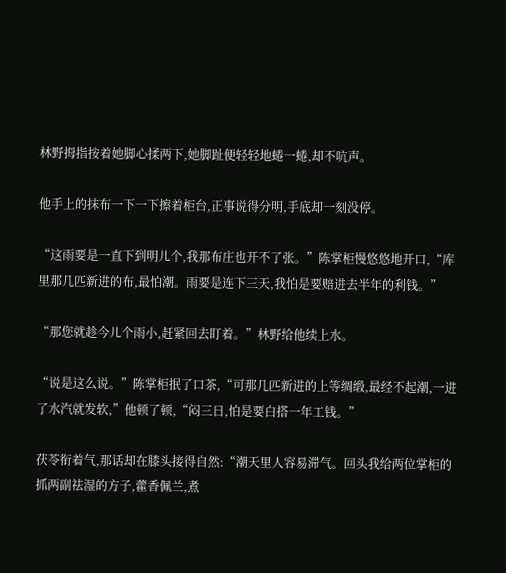林野拇指按着她脚心揉两下,她脚趾便轻轻地蜷一蜷,却不吭声。

他手上的抹布一下一下擦着柜台,正事说得分明,手底却一刻没停。

“这雨要是一直下到明儿个,我那布庄也开不了张。”陈掌柜慢悠悠地开口,“库里那几匹新进的布,最怕潮。雨要是连下三天,我怕是要赔进去半年的利钱。”

“那您就趁今儿个雨小,赶紧回去盯着。”林野给他续上水。

“说是这么说。”陈掌柜抿了口茶,“可那几匹新进的上等绸缎,最经不起潮,一进了水汽就发软,”他顿了顿,“闷三日,怕是要白搭一年工钱。”

茯苓衔着气,那话却在膝头接得自然:“潮天里人容易滞气。回头我给两位掌柜的抓两副祛湿的方子,藿香佩兰,煮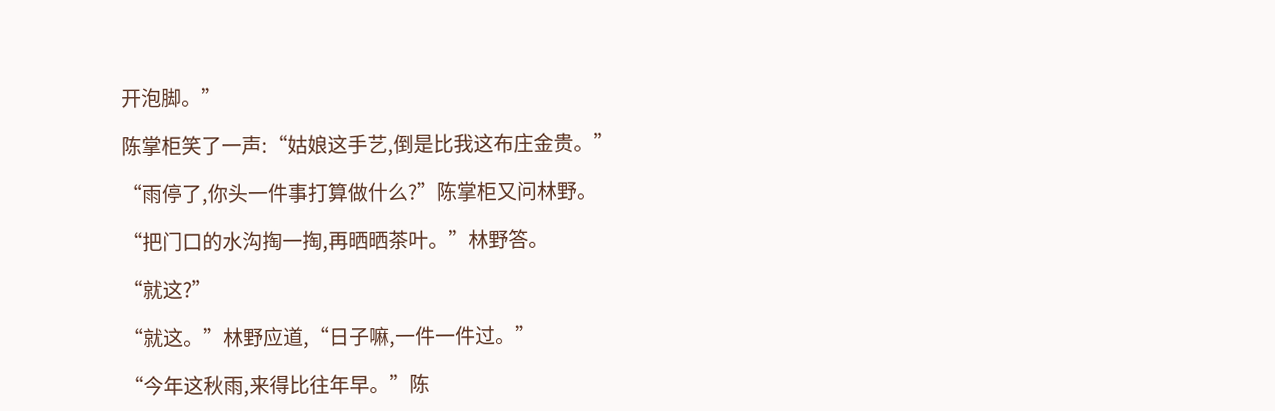开泡脚。”

陈掌柜笑了一声:“姑娘这手艺,倒是比我这布庄金贵。”

“雨停了,你头一件事打算做什么?”陈掌柜又问林野。

“把门口的水沟掏一掏,再晒晒茶叶。”林野答。

“就这?”

“就这。”林野应道,“日子嘛,一件一件过。”

“今年这秋雨,来得比往年早。”陈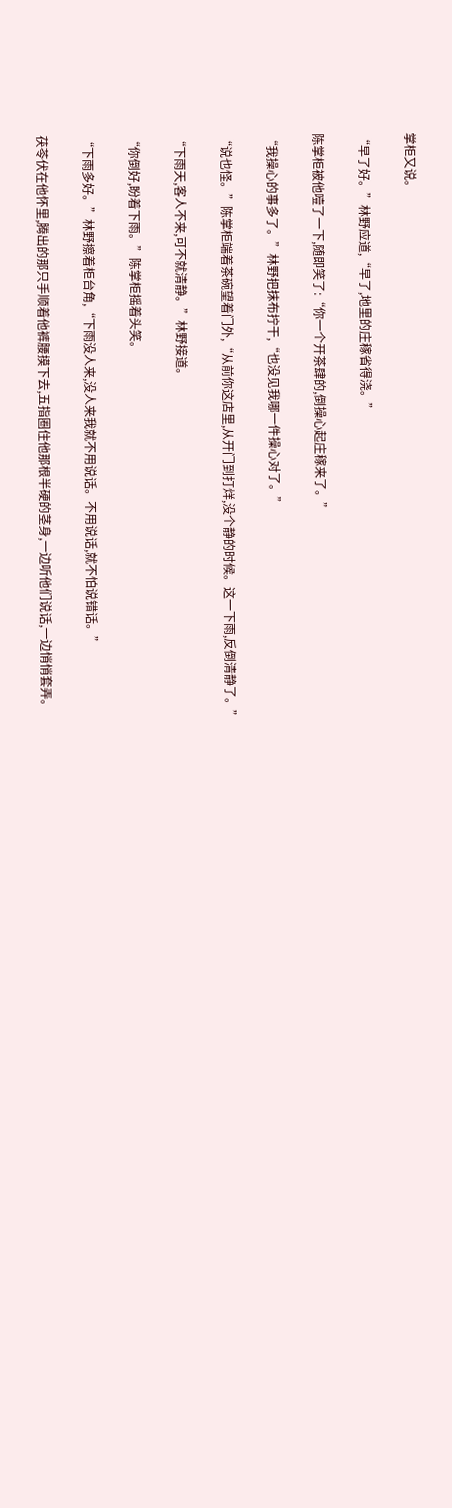掌柜又说。

“早了好。”林野应道,“早了,地里的庄稼省得浇。”

陈掌柜被他噎了一下,随即笑了:“你一个开茶肆的,倒操心起庄稼来了。”

“我操心的事多了。”林野把抹布拧干,“也没见我哪一件操心对了。”

“说也怪。”陈掌柜端着茶碗望着门外,“从前你这店里,从开门到打烊,没个静的时候。这一下雨,反倒清静了。”

“下雨天,客人不来,可不就清静。”林野接道。

“你倒好,盼着下雨。”陈掌柜摇着头笑。

“下雨多好。”林野擦着柜台角,“下雨没人来,没人来我就不用说话。不用说话,就不怕说错话。”

茯苓伏在他怀里,腾出的那只手顺着他裤腰摸下去,五指圈住他那根半硬的茎身,一边听他们说话,一边悄悄套弄。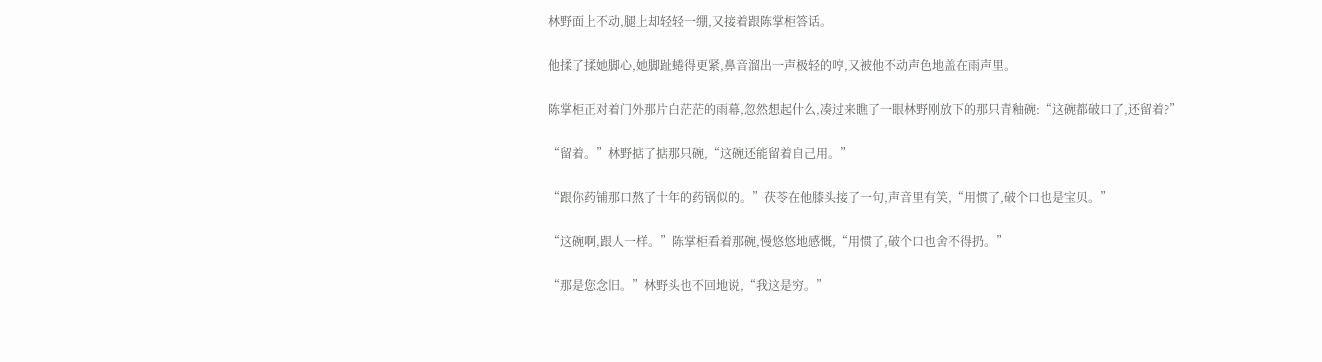林野面上不动,腿上却轻轻一绷,又接着跟陈掌柜答话。

他揉了揉她脚心,她脚趾蜷得更紧,鼻音溜出一声极轻的哼,又被他不动声色地盖在雨声里。

陈掌柜正对着门外那片白茫茫的雨幕,忽然想起什么,凑过来瞧了一眼林野刚放下的那只青釉碗:“这碗都破口了,还留着?”

“留着。”林野掂了掂那只碗,“这碗还能留着自己用。”

“跟你药铺那口熬了十年的药锅似的。”茯苓在他膝头接了一句,声音里有笑,“用惯了,破个口也是宝贝。”

“这碗啊,跟人一样。”陈掌柜看着那碗,慢悠悠地感慨,“用惯了,破个口也舍不得扔。”

“那是您念旧。”林野头也不回地说,“我这是穷。”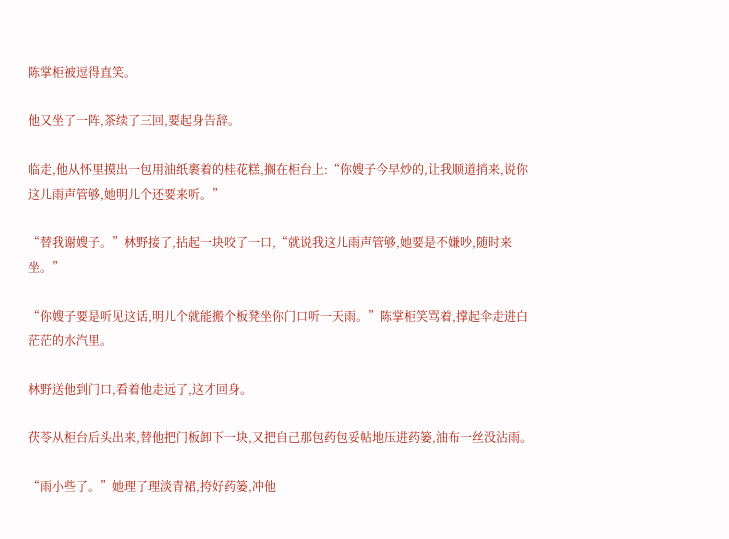陈掌柜被逗得直笑。

他又坐了一阵,茶续了三回,要起身告辞。

临走,他从怀里摸出一包用油纸裹着的桂花糕,搁在柜台上:“你嫂子今早炒的,让我顺道捎来,说你这儿雨声管够,她明儿个还要来听。”

“替我谢嫂子。”林野接了,拈起一块咬了一口,“就说我这儿雨声管够,她要是不嫌吵,随时来坐。”

“你嫂子要是听见这话,明儿个就能搬个板凳坐你门口听一天雨。”陈掌柜笑骂着,撑起伞走进白茫茫的水汽里。

林野送他到门口,看着他走远了,这才回身。

茯苓从柜台后头出来,替他把门板卸下一块,又把自己那包药包妥帖地压进药篓,油布一丝没沾雨。

“雨小些了。”她理了理淡青裙,挎好药篓,冲他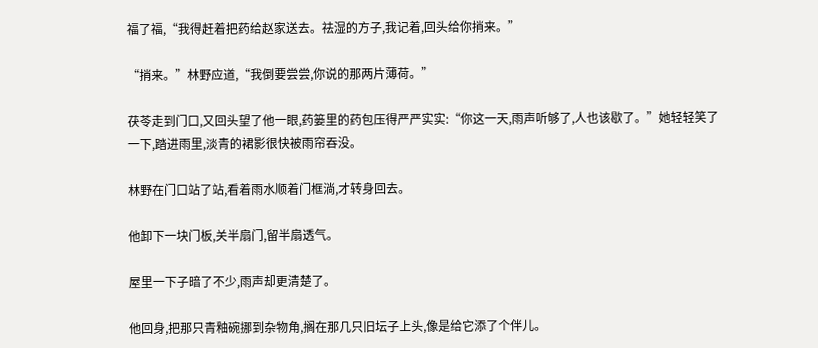福了福,“我得赶着把药给赵家送去。祛湿的方子,我记着,回头给你捎来。”

“捎来。”林野应道,“我倒要尝尝,你说的那两片薄荷。”

茯苓走到门口,又回头望了他一眼,药篓里的药包压得严严实实:“你这一天,雨声听够了,人也该歇了。”她轻轻笑了一下,踏进雨里,淡青的裙影很快被雨帘吞没。

林野在门口站了站,看着雨水顺着门框淌,才转身回去。

他卸下一块门板,关半扇门,留半扇透气。

屋里一下子暗了不少,雨声却更清楚了。

他回身,把那只青釉碗挪到杂物角,搁在那几只旧坛子上头,像是给它添了个伴儿。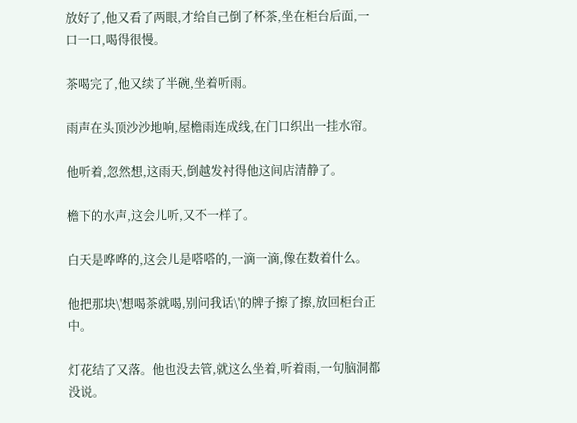放好了,他又看了两眼,才给自己倒了杯茶,坐在柜台后面,一口一口,喝得很慢。

茶喝完了,他又续了半碗,坐着听雨。

雨声在头顶沙沙地响,屋檐雨连成线,在门口织出一挂水帘。

他听着,忽然想,这雨天,倒越发衬得他这间店清静了。

檐下的水声,这会儿听,又不一样了。

白天是哗哗的,这会儿是嗒嗒的,一滴一滴,像在数着什么。

他把那块\'想喝茶就喝,别问我话\'的牌子擦了擦,放回柜台正中。

灯花结了又落。他也没去管,就这么坐着,听着雨,一句脑洞都没说。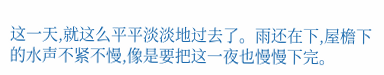这一天,就这么平平淡淡地过去了。雨还在下,屋檐下的水声不紧不慢,像是要把这一夜也慢慢下完。